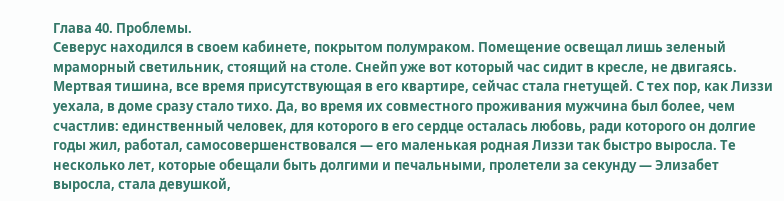Глава 40. Проблемы.
Северус находился в своем кабинете, покрытом полумраком. Помещение освещал лишь зеленый мраморный светильник, стоящий на столе. Снейп уже вот который час сидит в кресле, не двигаясь. Мертвая тишина, все время присутствующая в его квартире, сейчас стала гнетущей. С тех пор, как Лиззи уехала, в доме сразу стало тихо. Да, во время их совместного проживания мужчина был более, чем счастлив: единственный человек, для которого в его сердце осталась любовь, ради которого он долгие годы жил, работал, самосовершенствовался — его маленькая родная Лиззи так быстро выросла. Те несколько лет, которые обещали быть долгими и печальными, пролетели за секунду — Элизабет выросла, стала девушкой,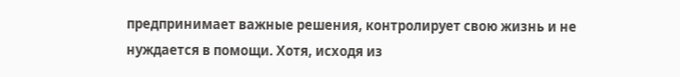предпринимает важные решения, контролирует свою жизнь и не нуждается в помощи. Хотя, исходя из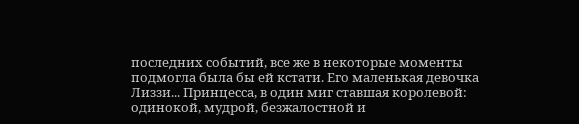последних событий, все же в некоторые моменты подмогла была бы ей кстати. Его маленькая девочка Лиззи... Принцесса, в один миг ставшая королевой: одинокой, мудрой, безжалостной и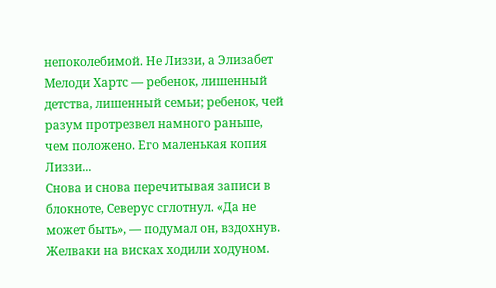непоколебимой. Не Лиззи, а Элизабет Мелоди Хартс — ребенок, лишенный детства, лишенный семьи; ребенок, чей разум протрезвел намного раньше, чем положено. Его маленькая копия Лиззи...
Снова и снова перечитывая записи в блокноте, Северус сглотнул. «Да не может быть», — подумал он, вздохнув. Желваки на висках ходили ходуном.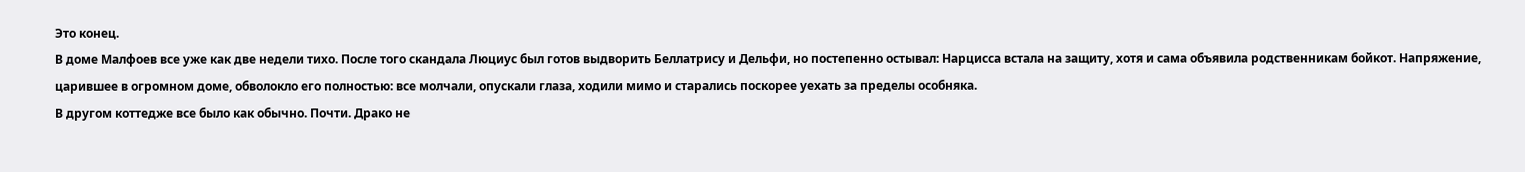Это конец.
В доме Малфоев все уже как две недели тихо. После того скандала Люциус был готов выдворить Беллатрису и Дельфи, но постепенно остывал: Нарцисса встала на защиту, хотя и сама объявила родственникам бойкот. Напряжение, царившее в огромном доме, обволокло его полностью: все молчали, опускали глаза, ходили мимо и старались поскорее уехать за пределы особняка.
В другом коттедже все было как обычно. Почти. Драко не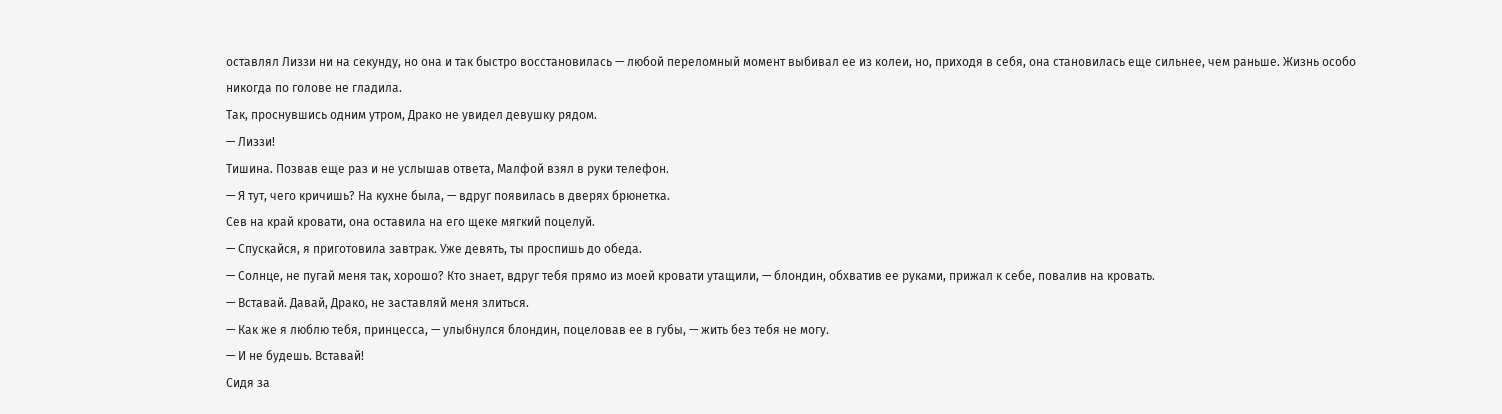оставлял Лиззи ни на секунду, но она и так быстро восстановилась — любой переломный момент выбивал ее из колеи, но, приходя в себя, она становилась еще сильнее, чем раньше. Жизнь особо никогда по голове не гладила.
Так, проснувшись одним утром, Драко не увидел девушку рядом.
— Лиззи!
Тишина. Позвав еще раз и не услышав ответа, Малфой взял в руки телефон.
— Я тут, чего кричишь? На кухне была, — вдруг появилась в дверях брюнетка.
Сев на край кровати, она оставила на его щеке мягкий поцелуй.
— Спускайся, я приготовила завтрак. Уже девять, ты проспишь до обеда.
— Солнце, не пугай меня так, хорошо? Кто знает, вдруг тебя прямо из моей кровати утащили, — блондин, обхватив ее руками, прижал к себе, повалив на кровать.
— Вставай. Давай, Драко, не заставляй меня злиться.
— Как же я люблю тебя, принцесса, — улыбнулся блондин, поцеловав ее в губы, — жить без тебя не могу.
— И не будешь. Вставай!
Сидя за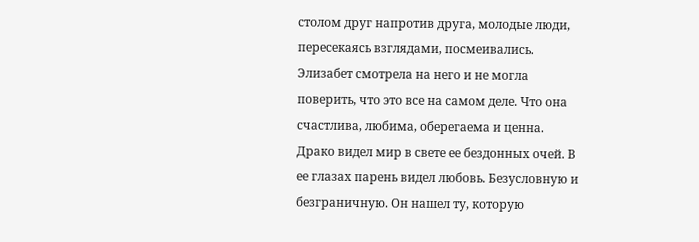столом друг напротив друга, молодые люди, пересекаясь взглядами, посмеивались. Элизабет смотрела на него и не могла поверить, что это все на самом деле. Что она счастлива, любима, оберегаема и ценна.
Драко видел мир в свете ее бездонных очей. В ее глазах парень видел любовь. Безусловную и безграничную. Он нашел ту, которую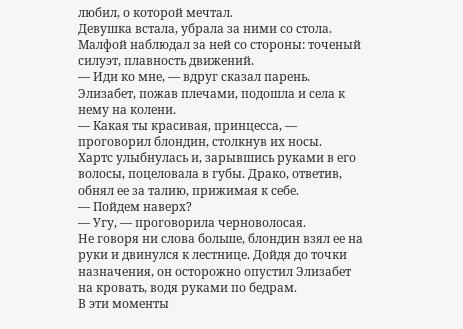любил, о которой мечтал.
Девушка встала, убрала за ними со стола. Малфой наблюдал за ней со стороны: точеный силуэт, плавность движений.
— Иди ко мне, — вдруг сказал парень.
Элизабет, пожав плечами, подошла и села к нему на колени.
— Какая ты красивая, принцесса, — проговорил блондин, столкнув их носы.
Хартс улыбнулась и, зарывшись руками в его волосы, поцеловала в губы. Драко, ответив, обнял ее за талию, прижимая к себе.
— Пойдем наверх?
— Угу, — проговорила черноволосая.
Не говоря ни слова больше, блондин взял ее на руки и двинулся к лестнице. Дойдя до точки назначения, он осторожно опустил Элизабет на кровать, водя руками по бедрам.
В эти моменты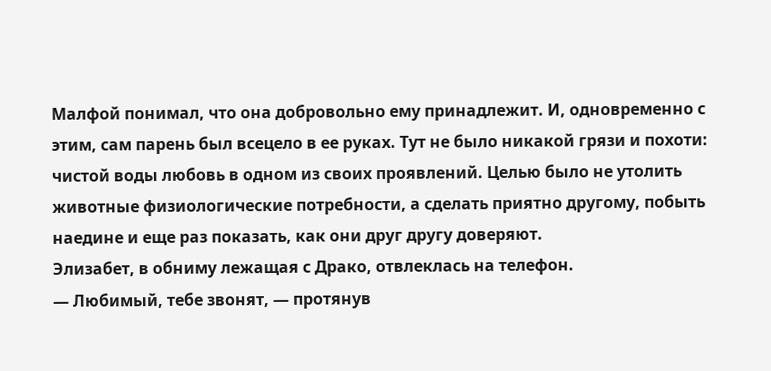Малфой понимал, что она добровольно ему принадлежит. И, одновременно с этим, сам парень был всецело в ее руках. Тут не было никакой грязи и похоти: чистой воды любовь в одном из своих проявлений. Целью было не утолить животные физиологические потребности, а сделать приятно другому, побыть наедине и еще раз показать, как они друг другу доверяют.
Элизабет, в обниму лежащая с Драко, отвлеклась на телефон.
— Любимый, тебе звонят, — протянув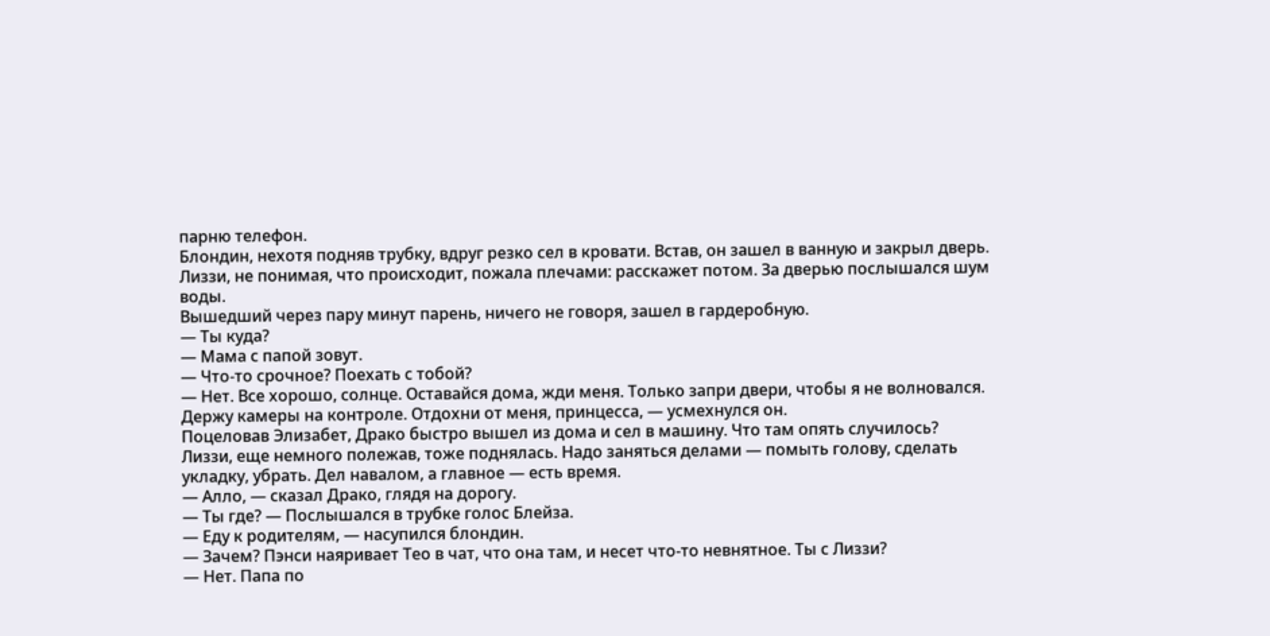парню телефон.
Блондин, нехотя подняв трубку, вдруг резко сел в кровати. Встав, он зашел в ванную и закрыл дверь.
Лиззи, не понимая, что происходит, пожала плечами: расскажет потом. За дверью послышался шум воды.
Вышедший через пару минут парень, ничего не говоря, зашел в гардеробную.
— Ты куда?
— Мама с папой зовут.
— Что-то срочное? Поехать с тобой?
— Нет. Все хорошо, солнце. Оставайся дома, жди меня. Только запри двери, чтобы я не волновался. Держу камеры на контроле. Отдохни от меня, принцесса, — усмехнулся он.
Поцеловав Элизабет, Драко быстро вышел из дома и сел в машину. Что там опять случилось?
Лиззи, еще немного полежав, тоже поднялась. Надо заняться делами — помыть голову, сделать укладку, убрать. Дел навалом, а главное — есть время.
— Алло, — сказал Драко, глядя на дорогу.
— Ты где? — Послышался в трубке голос Блейза.
— Еду к родителям, — насупился блондин.
— Зачем? Пэнси наяривает Тео в чат, что она там, и несет что-то невнятное. Ты с Лиззи?
— Нет. Папа по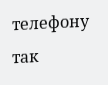телефону так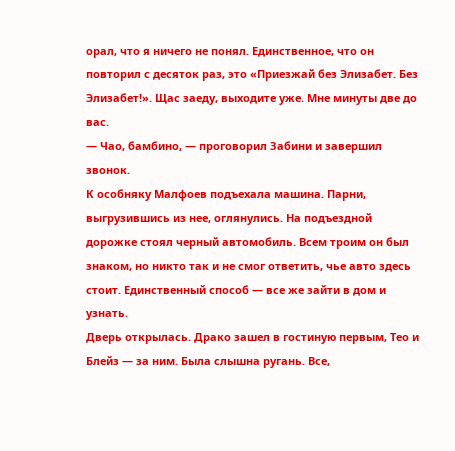орал, что я ничего не понял. Единственное, что он повторил с десяток раз, это «Приезжай без Элизабет. Без Элизабет!». Щас заеду, выходите уже. Мне минуты две до вас.
— Чао, бамбино, — проговорил Забини и завершил звонок.
К особняку Малфоев подъехала машина. Парни, выгрузившись из нее, оглянулись. На подъездной дорожке стоял черный автомобиль. Всем троим он был знаком, но никто так и не смог ответить, чье авто здесь стоит. Единственный способ — все же зайти в дом и узнать.
Дверь открылась. Драко зашел в гостиную первым, Тео и Блейз — за ним. Была слышна ругань. Все,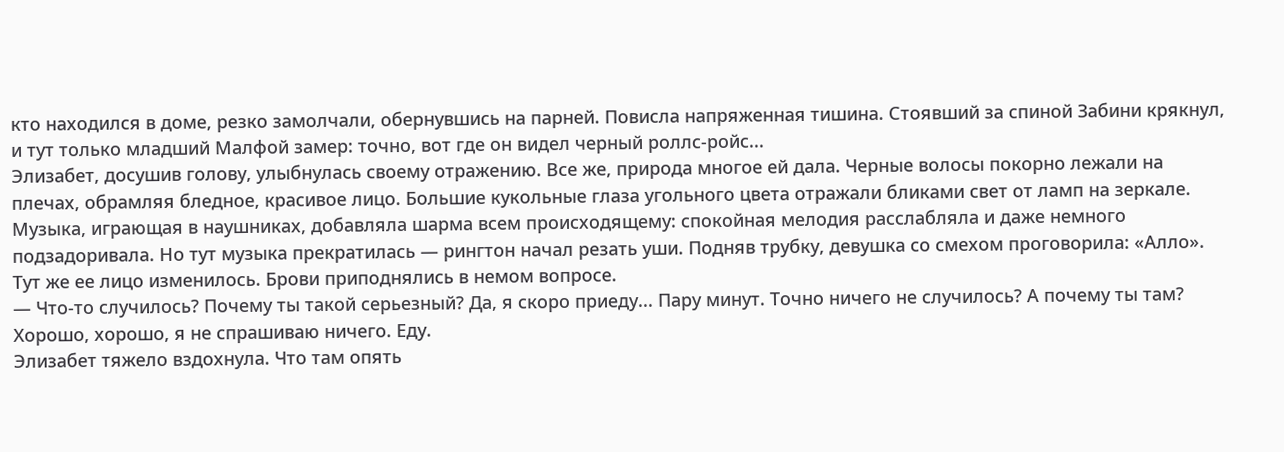кто находился в доме, резко замолчали, обернувшись на парней. Повисла напряженная тишина. Стоявший за спиной Забини крякнул, и тут только младший Малфой замер: точно, вот где он видел черный роллс-ройс...
Элизабет, досушив голову, улыбнулась своему отражению. Все же, природа многое ей дала. Черные волосы покорно лежали на плечах, обрамляя бледное, красивое лицо. Большие кукольные глаза угольного цвета отражали бликами свет от ламп на зеркале. Музыка, играющая в наушниках, добавляла шарма всем происходящему: спокойная мелодия расслабляла и даже немного подзадоривала. Но тут музыка прекратилась — рингтон начал резать уши. Подняв трубку, девушка со смехом проговорила: «Алло». Тут же ее лицо изменилось. Брови приподнялись в немом вопросе.
— Что-то случилось? Почему ты такой серьезный? Да, я скоро приеду... Пару минут. Точно ничего не случилось? А почему ты там? Хорошо, хорошо, я не спрашиваю ничего. Еду.
Элизабет тяжело вздохнула. Что там опять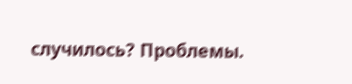случилось? Проблемы.